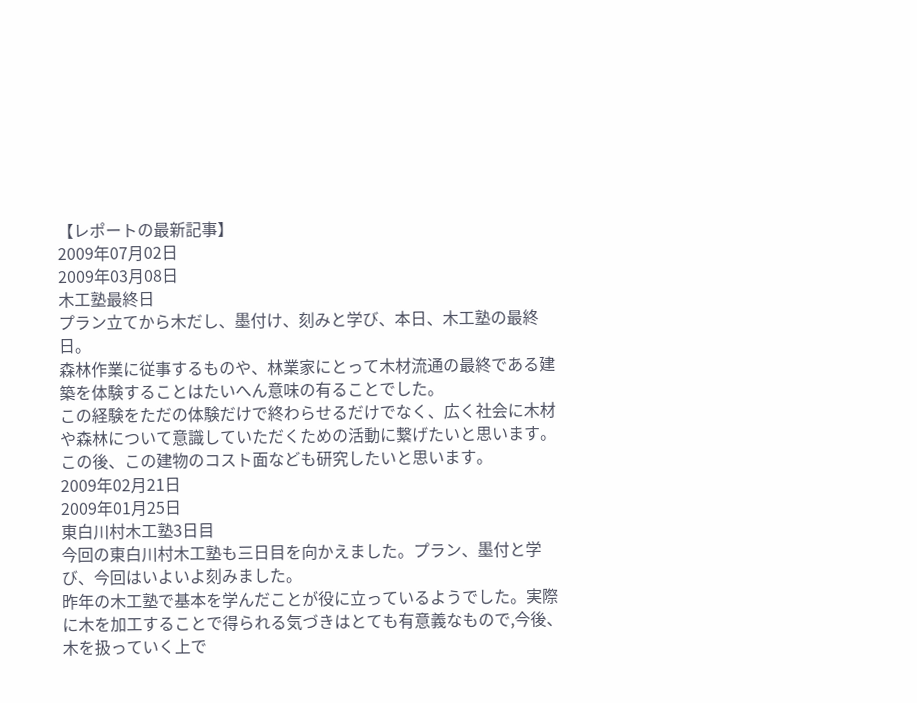【レポートの最新記事】
2009年07月02日
2009年03月08日
木工塾最終日
プラン立てから木だし、墨付け、刻みと学び、本日、木工塾の最終日。
森林作業に従事するものや、林業家にとって木材流通の最終である建築を体験することはたいへん意味の有ることでした。
この経験をただの体験だけで終わらせるだけでなく、広く社会に木材や森林について意識していただくための活動に繋げたいと思います。この後、この建物のコスト面なども研究したいと思います。
2009年02月21日
2009年01月25日
東白川村木工塾3日目
今回の東白川村木工塾も三日目を向かえました。プラン、墨付と学び、今回はいよいよ刻みました。
昨年の木工塾で基本を学んだことが役に立っているようでした。実際に木を加工することで得られる気づきはとても有意義なもので,今後、木を扱っていく上で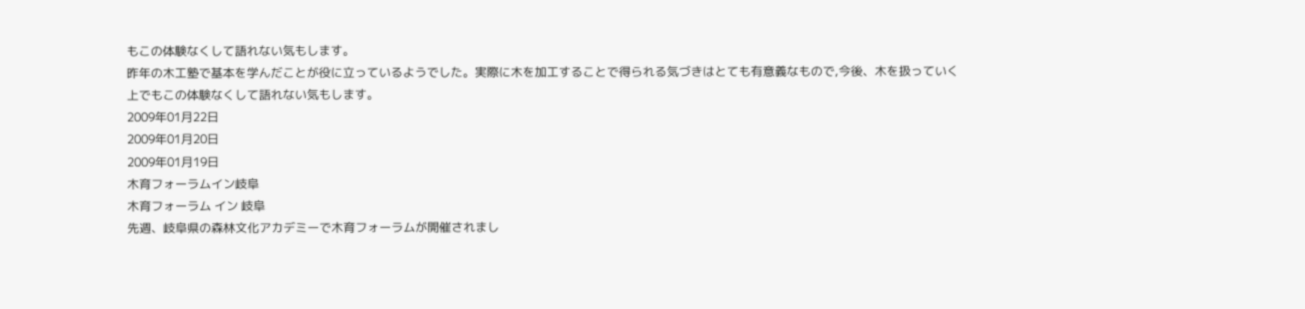もこの体験なくして語れない気もします。
昨年の木工塾で基本を学んだことが役に立っているようでした。実際に木を加工することで得られる気づきはとても有意義なもので,今後、木を扱っていく上でもこの体験なくして語れない気もします。
2009年01月22日
2009年01月20日
2009年01月19日
木育フォーラムイン岐阜
木育フォーラム イン 岐阜
先週、岐阜県の森林文化アカデミーで木育フォーラムが開催されまし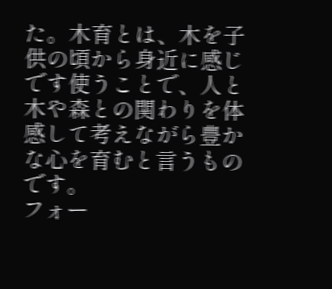た。木育とは、木を子供の頃から身近に感じです使うことで、人と木や森との関わりを体感して考えながら豊かな心を育むと言うものです。
フォー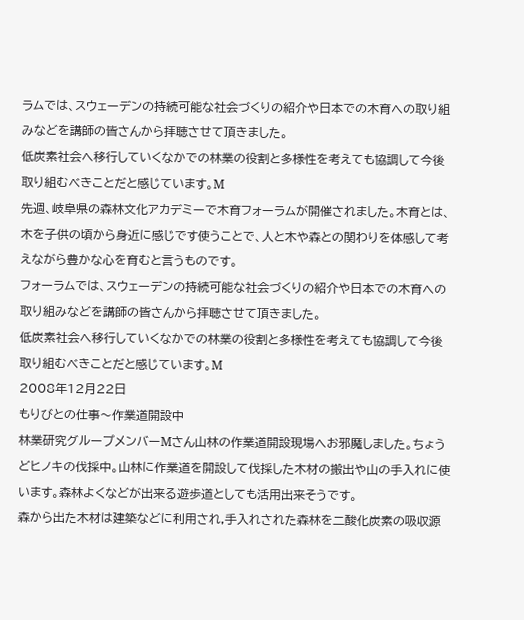ラムでは、スウェーデンの持続可能な社会づくりの紹介や日本での木育への取り組みなどを講師の皆さんから拝聴させて頂きました。
低炭素社会へ移行していくなかでの林業の役割と多様性を考えても協調して今後取り組むべきことだと感じています。M
先週、岐阜県の森林文化アカデミーで木育フォーラムが開催されました。木育とは、木を子供の頃から身近に感じです使うことで、人と木や森との関わりを体感して考えながら豊かな心を育むと言うものです。
フォーラムでは、スウェーデンの持続可能な社会づくりの紹介や日本での木育への取り組みなどを講師の皆さんから拝聴させて頂きました。
低炭素社会へ移行していくなかでの林業の役割と多様性を考えても協調して今後取り組むべきことだと感じています。M
2008年12月22日
もりびとの仕事〜作業道開設中
林業研究グループメンバーMさん山林の作業道開設現場へお邪魔しました。ちょうどヒノキの伐採中。山林に作業道を開設して伐採した木材の搬出や山の手入れに使います。森林よくなどが出来る遊歩道としても活用出来そうです。
森から出た木材は建築などに利用され,手入れされた森林を二酸化炭素の吸収源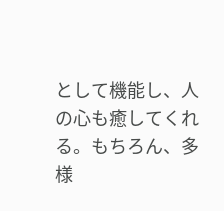として機能し、人の心も癒してくれる。もちろん、多様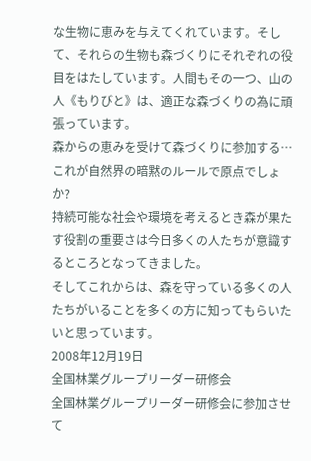な生物に恵みを与えてくれています。そして、それらの生物も森づくりにそれぞれの役目をはたしています。人間もその一つ、山の人《もりびと》は、適正な森づくりの為に頑張っています。
森からの恵みを受けて森づくりに参加する…
これが自然界の暗黙のルールで原点でしょか?
持続可能な社会や環境を考えるとき森が果たす役割の重要さは今日多くの人たちが意識するところとなってきました。
そしてこれからは、森を守っている多くの人たちがいることを多くの方に知ってもらいたいと思っています。
2008年12月19日
全国林業グループリーダー研修会
全国林業グループリーダー研修会に参加させて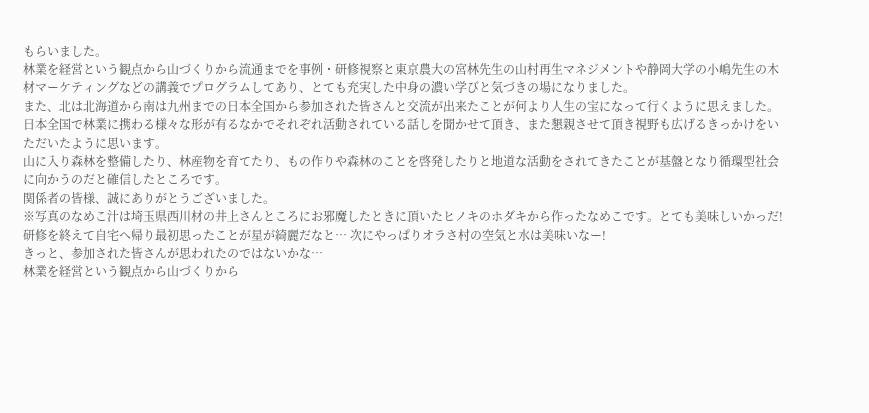もらいました。
林業を経営という観点から山づくりから流通までを事例・研修視察と東京農大の宮林先生の山村再生マネジメントや静岡大学の小嶋先生の木材マーケティングなどの講義でプログラムしてあり、とても充実した中身の濃い学びと気づきの場になりました。
また、北は北海道から南は九州までの日本全国から参加された皆さんと交流が出来たことが何より人生の宝になって行くように思えました。
日本全国で林業に携わる様々な形が有るなかでそれぞれ活動されている話しを聞かせて頂き、また懇親させて頂き視野も広げるきっかけをいただいたように思います。
山に入り森林を整備したり、林産物を育てたり、もの作りや森林のことを啓発したりと地道な活動をされてきたことが基盤となり循環型社会に向かうのだと確信したところです。
関係者の皆様、誠にありがとうございました。
※写真のなめこ汁は埼玉県西川材の井上さんところにお邪魔したときに頂いたヒノキのホダキから作ったなめこです。とても美味しいかっだ!
研修を終えて自宅へ帰り最初思ったことが星が綺麗だなと… 次にやっぱりオラさ村の空気と水は美味いなー!
きっと、参加された皆さんが思われたのではないかな…
林業を経営という観点から山づくりから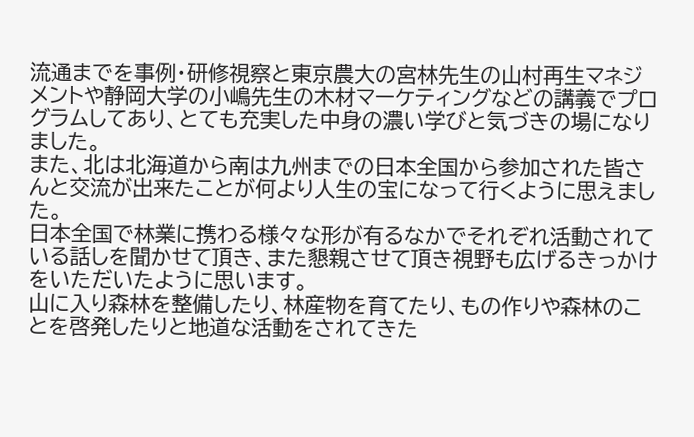流通までを事例・研修視察と東京農大の宮林先生の山村再生マネジメントや静岡大学の小嶋先生の木材マーケティングなどの講義でプログラムしてあり、とても充実した中身の濃い学びと気づきの場になりました。
また、北は北海道から南は九州までの日本全国から参加された皆さんと交流が出来たことが何より人生の宝になって行くように思えました。
日本全国で林業に携わる様々な形が有るなかでそれぞれ活動されている話しを聞かせて頂き、また懇親させて頂き視野も広げるきっかけをいただいたように思います。
山に入り森林を整備したり、林産物を育てたり、もの作りや森林のことを啓発したりと地道な活動をされてきた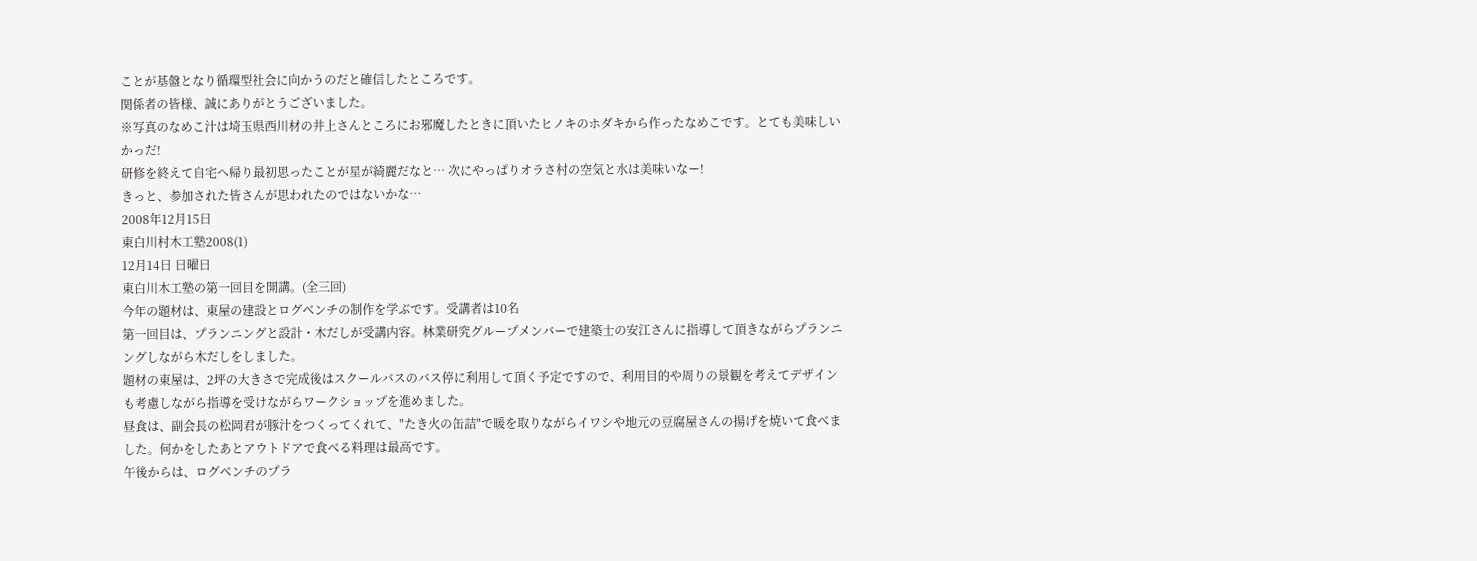ことが基盤となり循環型社会に向かうのだと確信したところです。
関係者の皆様、誠にありがとうございました。
※写真のなめこ汁は埼玉県西川材の井上さんところにお邪魔したときに頂いたヒノキのホダキから作ったなめこです。とても美味しいかっだ!
研修を終えて自宅へ帰り最初思ったことが星が綺麗だなと… 次にやっぱりオラさ村の空気と水は美味いなー!
きっと、参加された皆さんが思われたのではないかな…
2008年12月15日
東白川村木工塾2008(1)
12月14日 日曜日
東白川木工塾の第一回目を開講。(全三回)
今年の題材は、東屋の建設とログベンチの制作を学ぶです。受講者は10名
第一回目は、プランニングと設計・木だしが受講内容。林業研究グループメンバーで建築士の安江さんに指導して頂きながらプランニングしながら木だしをしました。
題材の東屋は、2坪の大きさで完成後はスクールバスのバス停に利用して頂く予定ですので、利用目的や周りの景観を考えてデザインも考慮しながら指導を受けながらワークショップを進めました。
昼食は、副会長の松岡君が豚汁をつくってくれて、"たき火の缶詰"で暖を取りながらイワシや地元の豆腐屋さんの揚げを焼いて食べました。何かをしたあとアウトドアで食べる料理は最高です。
午後からは、ログベンチのプラ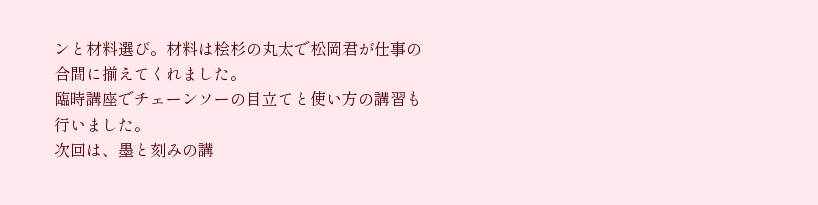ンと材料選び。材料は桧杉の丸太で松岡君が仕事の合間に揃えてくれました。
臨時講座でチェーンソーの目立てと使い方の講習も行いました。
次回は、墨と刻みの講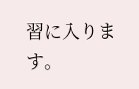習に入ります。